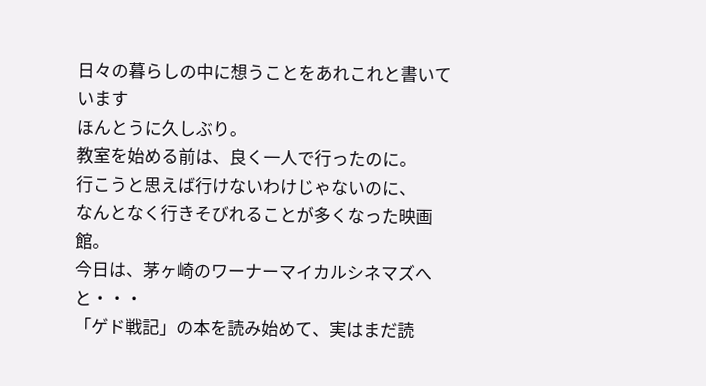日々の暮らしの中に想うことをあれこれと書いています
ほんとうに久しぶり。
教室を始める前は、良く一人で行ったのに。
行こうと思えば行けないわけじゃないのに、
なんとなく行きそびれることが多くなった映画館。
今日は、茅ヶ崎のワーナーマイカルシネマズへと・・・
「ゲド戦記」の本を読み始めて、実はまだ読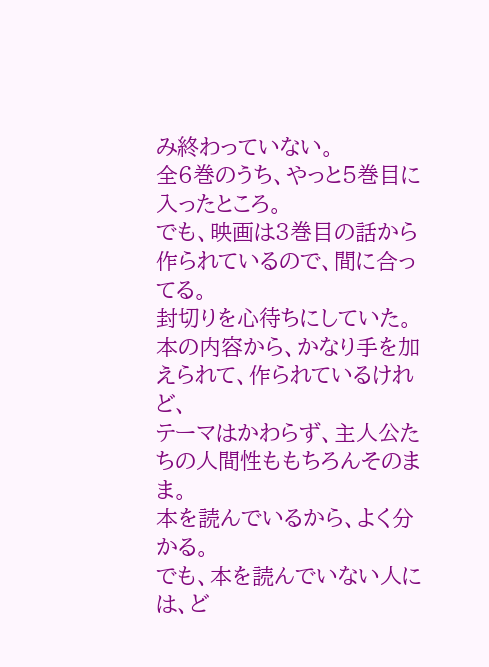み終わっていない。
全6巻のうち、やっと5巻目に入ったところ。
でも、映画は3巻目の話から作られているので、間に合ってる。
封切りを心待ちにしていた。
本の内容から、かなり手を加えられて、作られているけれど、
テーマはかわらず、主人公たちの人間性ももちろんそのまま。
本を読んでいるから、よく分かる。
でも、本を読んでいない人には、ど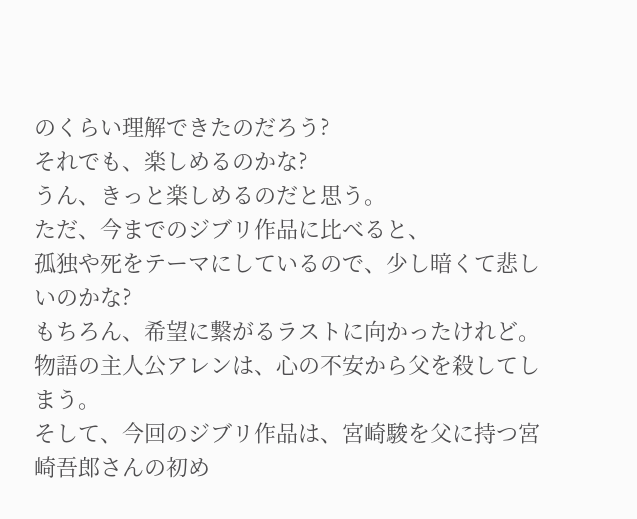のくらい理解できたのだろう?
それでも、楽しめるのかな?
うん、きっと楽しめるのだと思う。
ただ、今までのジブリ作品に比べると、
孤独や死をテーマにしているので、少し暗くて悲しいのかな?
もちろん、希望に繋がるラストに向かったけれど。
物語の主人公アレンは、心の不安から父を殺してしまう。
そして、今回のジブリ作品は、宮崎駿を父に持つ宮崎吾郎さんの初め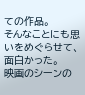ての作品。
そんなことにも思いをめぐらせて、面白かった。
映画のシーンの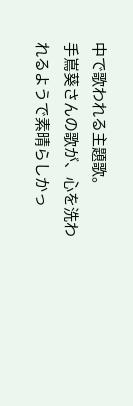中で歌われる主題歌。
手嶌葵さんの歌が、心を洗われるようで素晴らしかっ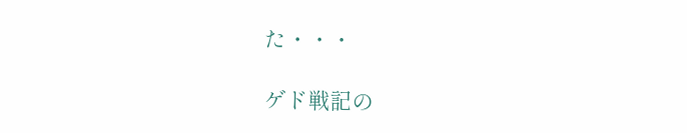た・・・

ゲド戦記の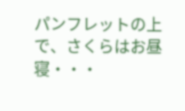パンフレットの上で、さくらはお昼寝・・・